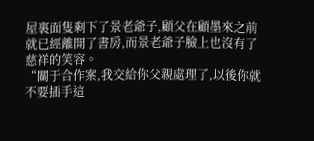屋裏面隻剩下了景老爺子,顧父在顧墨來之前就已經離開了書房,而景老爺子臉上也沒有了慈祥的笑容。
“關于合作案,我交給你父親處理了,以後你就不要插手這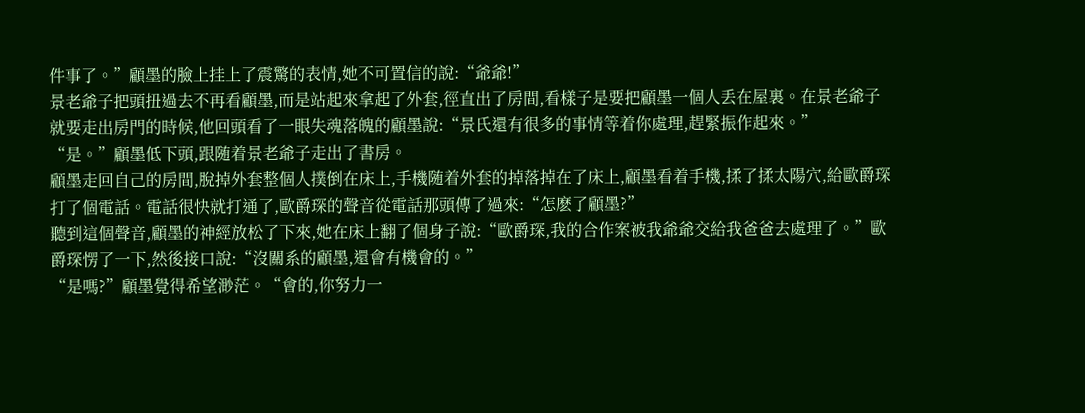件事了。”顧墨的臉上挂上了震驚的表情,她不可置信的說:“爺爺!”
景老爺子把頭扭過去不再看顧墨,而是站起來拿起了外套,徑直出了房間,看樣子是要把顧墨一個人丢在屋裏。在景老爺子就要走出房門的時候,他回頭看了一眼失魂落魄的顧墨說:“景氏還有很多的事情等着你處理,趕緊振作起來。”
“是。”顧墨低下頭,跟随着景老爺子走出了書房。
顧墨走回自己的房間,脫掉外套整個人撲倒在床上,手機随着外套的掉落掉在了床上,顧墨看着手機,揉了揉太陽穴,給歐爵琛打了個電話。電話很快就打通了,歐爵琛的聲音從電話那頭傳了過來:“怎麽了顧墨?”
聽到這個聲音,顧墨的神經放松了下來,她在床上翻了個身子說:“歐爵琛,我的合作案被我爺爺交給我爸爸去處理了。”歐爵琛愣了一下,然後接口說:“沒關系的顧墨,還會有機會的。”
“是嗎?”顧墨覺得希望渺茫。“會的,你努力一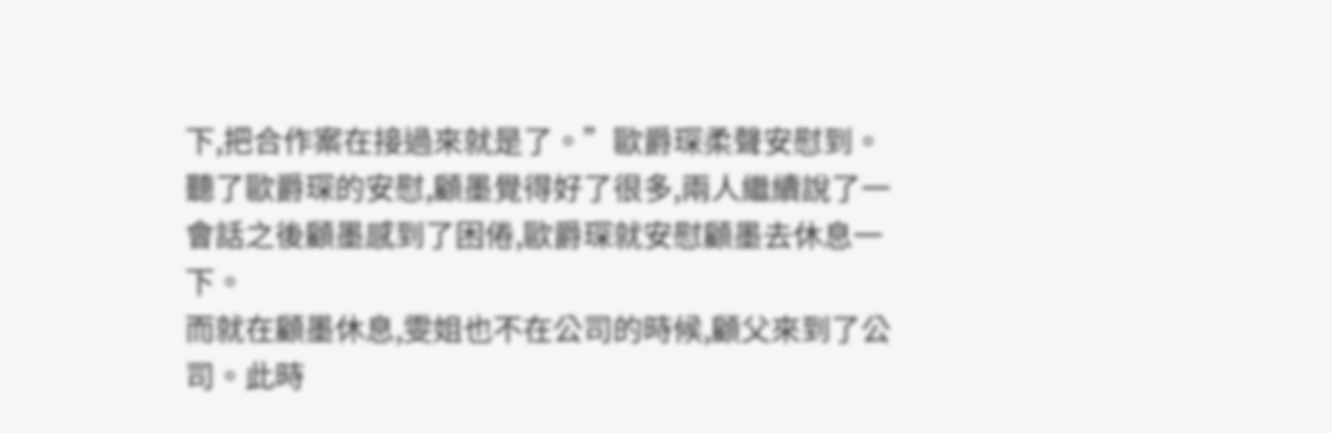下,把合作案在接過來就是了。”歐爵琛柔聲安慰到。
聽了歐爵琛的安慰,顧墨覺得好了很多,兩人繼續說了一會話之後顧墨感到了困倦,歐爵琛就安慰顧墨去休息一下。
而就在顧墨休息,雯姐也不在公司的時候,顧父來到了公司。此時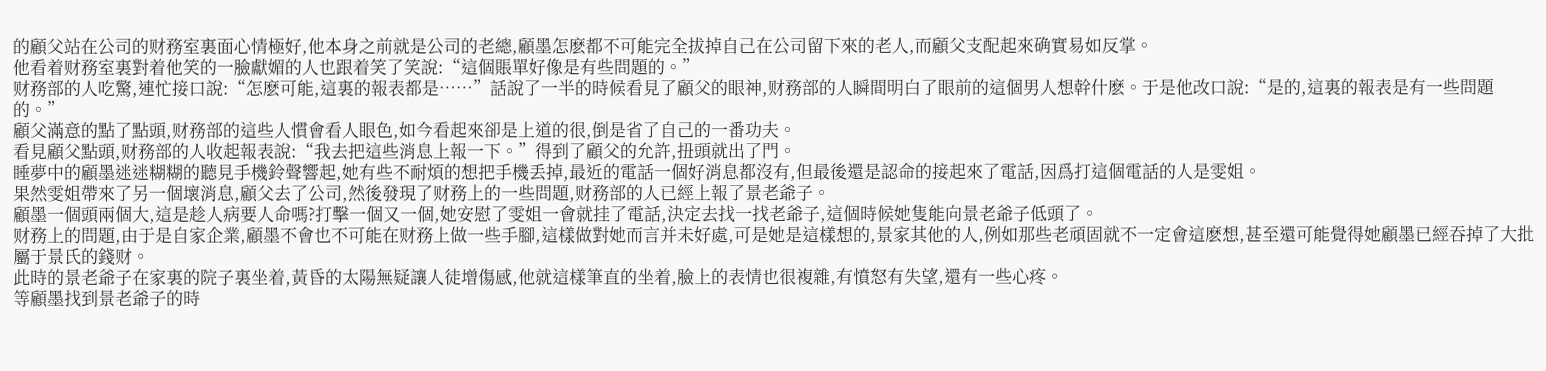的顧父站在公司的财務室裏面心情極好,他本身之前就是公司的老總,顧墨怎麽都不可能完全拔掉自己在公司留下來的老人,而顧父支配起來确實易如反掌。
他看着财務室裏對着他笑的一臉獻媚的人也跟着笑了笑說:“這個賬單好像是有些問題的。”
财務部的人吃驚,連忙接口說:“怎麽可能,這裏的報表都是……”話說了一半的時候看見了顧父的眼神,财務部的人瞬間明白了眼前的這個男人想幹什麽。于是他改口說:“是的,這裏的報表是有一些問題的。”
顧父滿意的點了點頭,财務部的這些人慣會看人眼色,如今看起來卻是上道的很,倒是省了自己的一番功夫。
看見顧父點頭,财務部的人收起報表說:“我去把這些消息上報一下。”得到了顧父的允許,扭頭就出了門。
睡夢中的顧墨迷迷糊糊的聽見手機鈴聲響起,她有些不耐煩的想把手機丢掉,最近的電話一個好消息都沒有,但最後還是認命的接起來了電話,因爲打這個電話的人是雯姐。
果然雯姐帶來了另一個壞消息,顧父去了公司,然後發現了财務上的一些問題,财務部的人已經上報了景老爺子。
顧墨一個頭兩個大,這是趁人病要人命嗎?打擊一個又一個,她安慰了雯姐一會就挂了電話,決定去找一找老爺子,這個時候她隻能向景老爺子低頭了。
财務上的問題,由于是自家企業,顧墨不會也不可能在财務上做一些手腳,這樣做對她而言并未好處,可是她是這樣想的,景家其他的人,例如那些老頑固就不一定會這麽想,甚至還可能覺得她顧墨已經吞掉了大批屬于景氏的錢财。
此時的景老爺子在家裏的院子裏坐着,黃昏的太陽無疑讓人徒增傷感,他就這樣筆直的坐着,臉上的表情也很複雜,有憤怒有失望,還有一些心疼。
等顧墨找到景老爺子的時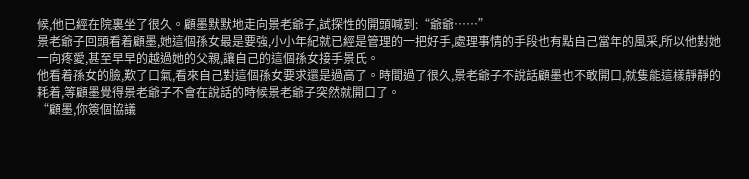候,他已經在院裏坐了很久。顧墨默默地走向景老爺子,試探性的開頭喊到:“爺爺……”
景老爺子回頭看着顧墨,她這個孫女最是要強,小小年紀就已經是管理的一把好手,處理事情的手段也有點自己當年的風采,所以他對她一向疼愛,甚至早早的越過她的父親,讓自己的這個孫女接手景氏。
他看着孫女的臉,歎了口氣,看來自己對這個孫女要求還是過高了。時間過了很久,景老爺子不說話顧墨也不敢開口,就隻能這樣靜靜的耗着,等顧墨覺得景老爺子不會在說話的時候景老爺子突然就開口了。
“顧墨,你簽個協議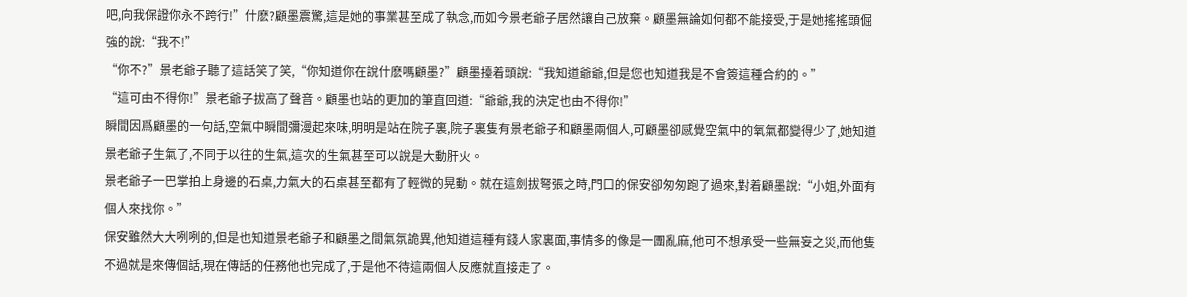吧,向我保證你永不跨行!”什麽?顧墨震驚,這是她的事業甚至成了執念,而如今景老爺子居然讓自己放棄。顧墨無論如何都不能接受,于是她搖搖頭倔強的說:“我不!”
“你不?”景老爺子聽了這話笑了笑,“你知道你在說什麽嗎顧墨?”顧墨擡着頭說:“我知道爺爺,但是您也知道我是不會簽這種合約的。”
“這可由不得你!”景老爺子拔高了聲音。顧墨也站的更加的筆直回道:“爺爺,我的決定也由不得你!”
瞬間因爲顧墨的一句話,空氣中瞬間彌漫起來味,明明是站在院子裏,院子裏隻有景老爺子和顧墨兩個人,可顧墨卻感覺空氣中的氧氣都變得少了,她知道景老爺子生氣了,不同于以往的生氣,這次的生氣甚至可以說是大動肝火。
景老爺子一巴掌拍上身邊的石桌,力氣大的石桌甚至都有了輕微的晃動。就在這劍拔弩張之時,門口的保安卻匆匆跑了過來,對着顧墨說:“小姐,外面有個人來找你。”
保安雖然大大咧咧的,但是也知道景老爺子和顧墨之間氣氛詭異,他知道這種有錢人家裏面,事情多的像是一團亂麻,他可不想承受一些無妄之災,而他隻不過就是來傳個話,現在傳話的任務他也完成了,于是他不待這兩個人反應就直接走了。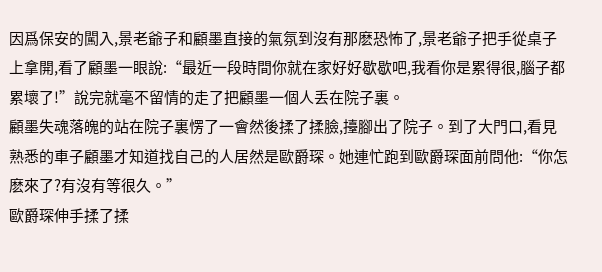因爲保安的闖入,景老爺子和顧墨直接的氣氛到沒有那麽恐怖了,景老爺子把手從桌子上拿開,看了顧墨一眼說:“最近一段時間你就在家好好歇歇吧,我看你是累得很,腦子都累壞了!”說完就毫不留情的走了把顧墨一個人丢在院子裏。
顧墨失魂落魄的站在院子裏愣了一會然後揉了揉臉,擡腳出了院子。到了大門口,看見熟悉的車子顧墨才知道找自己的人居然是歐爵琛。她連忙跑到歐爵琛面前問他:“你怎麽來了?有沒有等很久。”
歐爵琛伸手揉了揉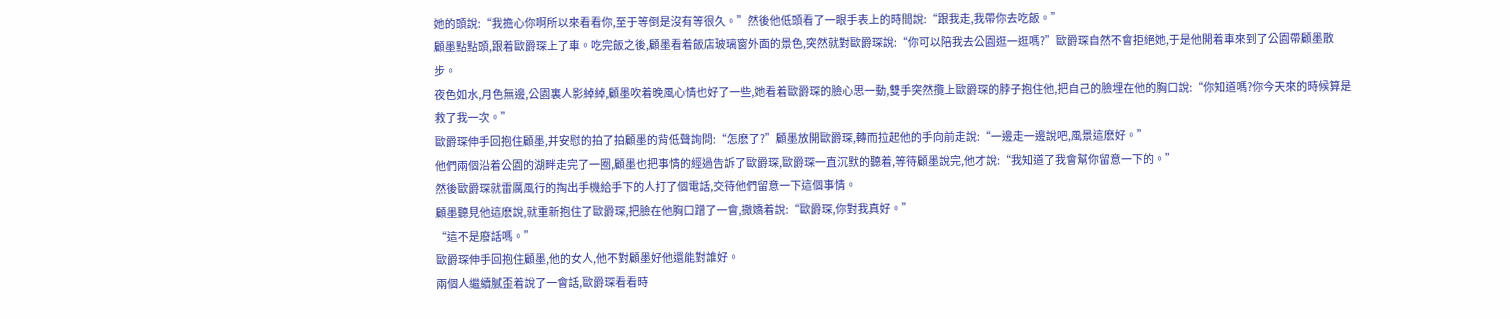她的頭說:“我擔心你啊所以來看看你,至于等倒是沒有等很久。”然後他低頭看了一眼手表上的時間說:“跟我走,我帶你去吃飯。”
顧墨點點頭,跟着歐爵琛上了車。吃完飯之後,顧墨看着飯店玻璃窗外面的景色,突然就對歐爵琛說:“你可以陪我去公園逛一逛嗎?”歐爵琛自然不會拒絕她,于是他開着車來到了公園帶顧墨散步。
夜色如水,月色無邊,公園裏人影綽綽,顧墨吹着晚風心情也好了一些,她看着歐爵琛的臉心思一動,雙手突然攬上歐爵琛的脖子抱住他,把自己的臉埋在他的胸口說:“你知道嗎?你今天來的時候算是救了我一次。”
歐爵琛伸手回抱住顧墨,并安慰的拍了拍顧墨的背低聲詢問:“怎麽了?”顧墨放開歐爵琛,轉而拉起他的手向前走說:“一邊走一邊說吧,風景這麽好。”
他們兩個沿着公園的湖畔走完了一圈,顧墨也把事情的經過告訴了歐爵琛,歐爵琛一直沉默的聽着,等待顧墨說完,他才說:“我知道了我會幫你留意一下的。”
然後歐爵琛就雷厲風行的掏出手機給手下的人打了個電話,交待他們留意一下這個事情。
顧墨聽見他這麽說,就重新抱住了歐爵琛,把臉在他胸口蹭了一會,撒嬌着說:“歐爵琛,你對我真好。”
“這不是廢話嗎。”
歐爵琛伸手回抱住顧墨,他的女人,他不對顧墨好他還能對誰好。
兩個人繼續膩歪着說了一會話,歐爵琛看看時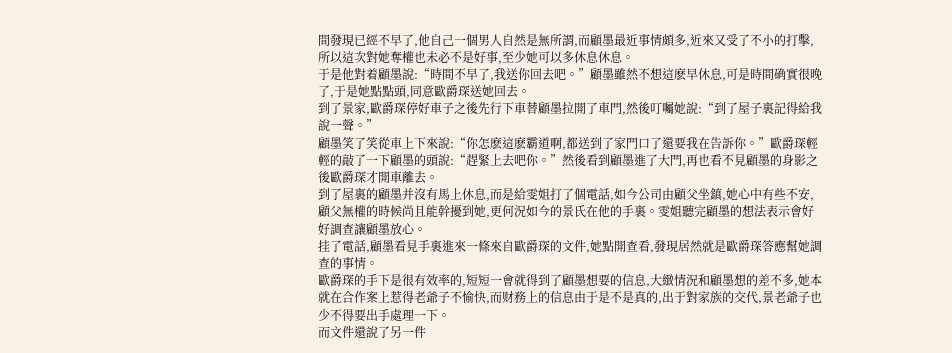間發現已經不早了,他自己一個男人自然是無所謂,而顧墨最近事情頗多,近來又受了不小的打擊,所以這次對她奪權也未必不是好事,至少她可以多休息休息。
于是他對着顧墨說:“時間不早了,我送你回去吧。”顧墨雖然不想這麽早休息,可是時間确實很晚了,于是她點點頭,同意歐爵琛送她回去。
到了景家,歐爵琛停好車子之後先行下車替顧墨拉開了車門,然後叮囑她說:“到了屋子裏記得給我說一聲。”
顧墨笑了笑從車上下來說:“你怎麽這麽霸道啊,都送到了家門口了還要我在告訴你。”歐爵琛輕輕的敲了一下顧墨的頭說:“趕緊上去吧你。”然後看到顧墨進了大門,再也看不見顧墨的身影之後歐爵琛才開車離去。
到了屋裏的顧墨并沒有馬上休息,而是給雯姐打了個電話,如今公司由顧父坐鎮,她心中有些不安,顧父無權的時候尚且能幹擾到她,更何況如今的景氏在他的手裏。雯姐聽完顧墨的想法表示會好好調查讓顧墨放心。
挂了電話,顧墨看見手裏進來一條來自歐爵琛的文件,她點開查看,發現居然就是歐爵琛答應幫她調查的事情。
歐爵琛的手下是很有效率的,短短一會就得到了顧墨想要的信息,大緻情況和顧墨想的差不多,她本就在合作案上惹得老爺子不愉快,而财務上的信息由于是不是真的,出于對家族的交代,景老爺子也少不得要出手處理一下。
而文件還說了另一件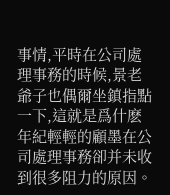事情,平時在公司處理事務的時候,景老爺子也偶爾坐鎮指點一下,這就是爲什麽年紀輕輕的顧墨在公司處理事務卻并未收到很多阻力的原因。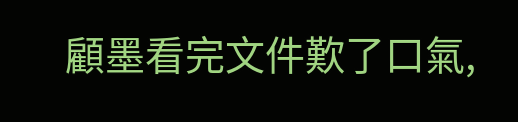顧墨看完文件歎了口氣,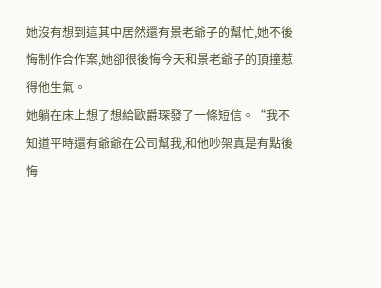她沒有想到這其中居然還有景老爺子的幫忙,她不後悔制作合作案,她卻很後悔今天和景老爺子的頂撞惹得他生氣。
她躺在床上想了想給歐爵琛發了一條短信。“我不知道平時還有爺爺在公司幫我,和他吵架真是有點後悔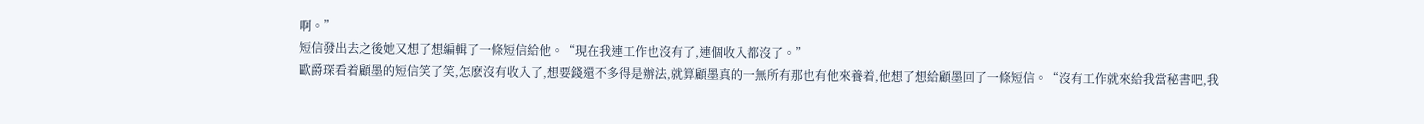啊。”
短信發出去之後她又想了想編輯了一條短信給他。“現在我連工作也沒有了,連個收入都沒了。”
歐爵琛看着顧墨的短信笑了笑,怎麽沒有收入了,想要錢還不多得是辦法,就算顧墨真的一無所有那也有他來養着,他想了想給顧墨回了一條短信。“沒有工作就來給我當秘書吧,我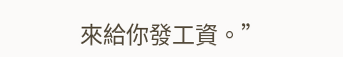來給你發工資。”